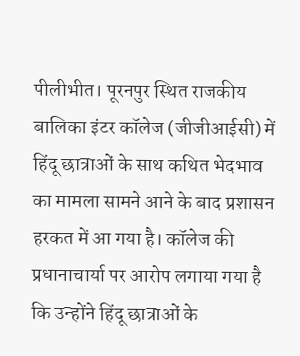पीलीभीत। पूरनपुर स्थित राजकीय बालिका इंटर कॉलेज (जीजीआईसी) में हिंदू छात्राओं के साथ कथित भेदभाव का मामला सामने आने के बाद प्रशासन हरकत में आ गया है। कॉलेज की प्रधानाचार्या पर आरोप लगाया गया है कि उन्होंने हिंदू छात्राओं के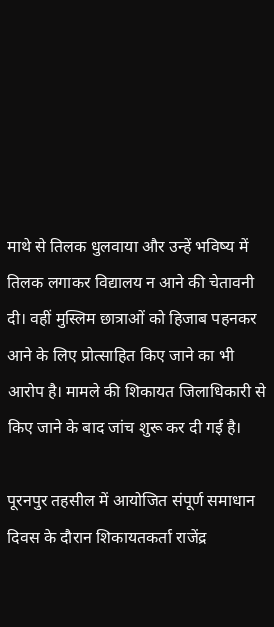माथे से तिलक धुलवाया और उन्हें भविष्य में तिलक लगाकर विद्यालय न आने की चेतावनी दी। वहीं मुस्लिम छात्राओं को हिजाब पहनकर आने के लिए प्रोत्साहित किए जाने का भी आरोप है। मामले की शिकायत जिलाधिकारी से किए जाने के बाद जांच शुरू कर दी गई है।

पूरनपुर तहसील में आयोजित संपूर्ण समाधान दिवस के दौरान शिकायतकर्ता राजेंद्र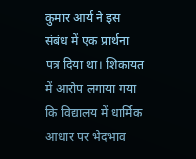कुमार आर्य ने इस संबंध में एक प्रार्थना पत्र दिया था। शिकायत में आरोप लगाया गया कि विद्यालय में धार्मिक आधार पर भेदभाव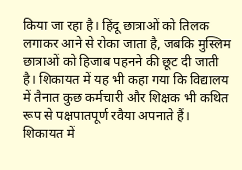किया जा रहा है। हिंदू छात्राओं को तिलक लगाकर आने से रोका जाता है, जबकि मुस्लिम छात्राओं को हिजाब पहनने की छूट दी जाती है। शिकायत में यह भी कहा गया कि विद्यालय में तैनात कुछ कर्मचारी और शिक्षक भी कथित रूप से पक्षपातपूर्ण रवैया अपनाते हैं।
शिकायत में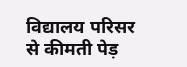विद्यालय परिसर से कीमती पेड़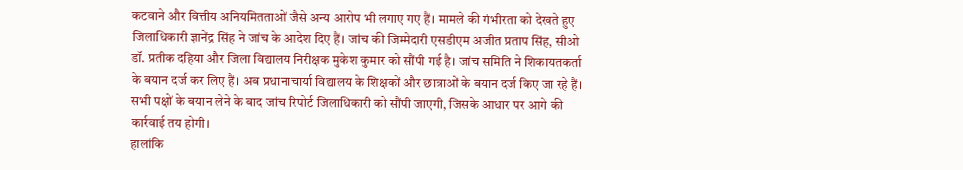कटवाने और वित्तीय अनियमितताओं जैसे अन्य आरोप भी लगाए गए हैं। मामले की गंभीरता को देखते हुए जिलाधिकारी ज्ञानेंद्र सिंह ने जांच के आदेश दिए हैं। जांच की जिम्मेदारी एसडीएम अजीत प्रताप सिंह, सीओ डॉ. प्रतीक दहिया और जिला विद्यालय निरीक्षक मुकेश कुमार को सौंपी गई है। जांच समिति ने शिकायतकर्ता के बयान दर्ज कर लिए हैं। अब प्रधानाचार्या विद्यालय के शिक्षकों और छात्राओं के बयान दर्ज किए जा रहे हैं। सभी पक्षों के बयान लेने के बाद जांच रिपोर्ट जिलाधिकारी को सौंपी जाएगी, जिसके आधार पर आगे की कार्रवाई तय होगी।
हालांकि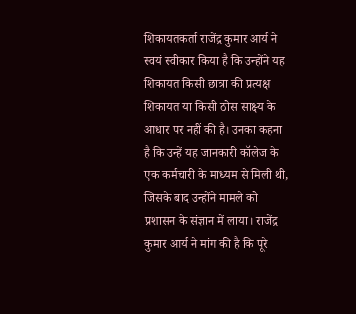शिकायतकर्ता राजेंद्र कुमार आर्य ने स्वयं स्वीकार किया है कि उन्होंने यह शिकायत किसी छात्रा की प्रत्यक्ष शिकायत या किसी ठोस साक्ष्य के आधार पर नहीं की है। उनका कहना है कि उन्हें यह जानकारी कॉलेज के एक कर्मचारी के माध्यम से मिली थी, जिसके बाद उन्होंने मामले को प्रशासन के संज्ञान में लाया। राजेंद्र कुमार आर्य ने मांग की है कि पूरे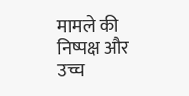मामले की निष्पक्ष और उच्च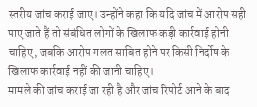स्तरीय जांच कराई जाए। उन्होंने कहा कि यदि जांच में आरोप सही पाए जाते हैं तो संबंधित लोगों के खिलाफ कड़ी कार्रवाई होनी चाहिए, जबकि आरोप गलत साबित होने पर किसी निर्दोष के खिलाफ कार्रवाई नहीं की जानी चाहिए।
मामले की जांच कराई जा रही है और जांच रिपोर्ट आने के बाद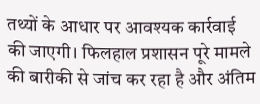तथ्यों के आधार पर आवश्यक कार्रवाई की जाएगी। फिलहाल प्रशासन पूरे मामले की बारीकी से जांच कर रहा है और अंतिम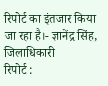रिपोर्ट का इंतजार किया जा रहा है।- ज्ञानेंद्र सिंह, जिलाधिकारी
रिपोर्ट :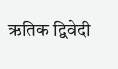ऋतिक द्विवेदी